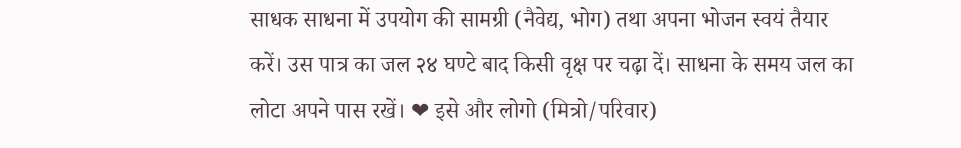साधक साधना में उपयोग की सामग्री (नैवेद्य, भोग) तथा अपना भोजन स्वयं तैयार करें। उस पात्र का जल २४ घण्टे बाद किसी वृक्ष पर चढ़ा दें। साधना के समय जल का लोटा अपने पास रखें। ❤ इसे और लोगो (मित्रो/परिवार)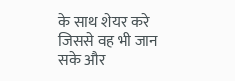के साथ शेयर करे जिससे वह भी जान सके और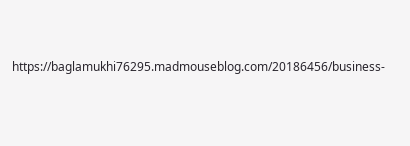https://baglamukhi76295.madmouseblog.com/20186456/business-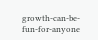growth-can-be-fun-for-anyone